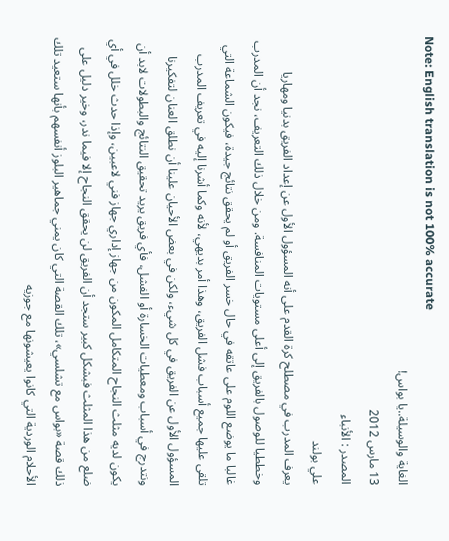Note: English translation is not 100% accurate
الغاية والوسيلة..يا بواس!
13 مارس 2012
المصدر : الأنباء
علي بولند
يعرف المدرب في مصطلح كرة القدم على أنه المسؤول الأول عن إعداد الفريق بدنيا ومهاريا وخططيا للوصول بالفريق إلى أعلى مستويات المنافسة. ومن خلال ذلك التعريف، نجد أن المدرب غالبا ما يوضع اللوم على عاتقه في حال خسر الفريق أو لم يحقق نتائج جيدة، فيكون الشماعة التي تلقى عليها جميع أسباب فشل الفريق، وهذا أمر بديهي، لأنه وكما أشرنا إليه في تعريف المدرب المسؤول الأول عن الفريق في كل شيء، ولكن في بعض الأحيان علينا أن نطلق العنان لتفكيرنا ونتدرج في أسباب ومعطيات الخسارة أو الفشل، فأي فريق يريد تحقيق النتائج والبطولات لابد أن يكون لديه مثلث النجاح المتكامل المكون من جهاز إداري جهاز فني لاعبين، وإذا حدث خلل في أي ضلع من هذا المثلث فبشكل كبير ستجد أن الفريق لن يحقق النجاح إلا فيما ندر، وخير دليل على ذلك قصة «بواس مع تشلسي»، تلك القصة التي كان يمني جماهير البلوز أنفسهم بأنها ستعيد تلك الأحلام الوردية التي كانوا يعيشونها مع جوزيه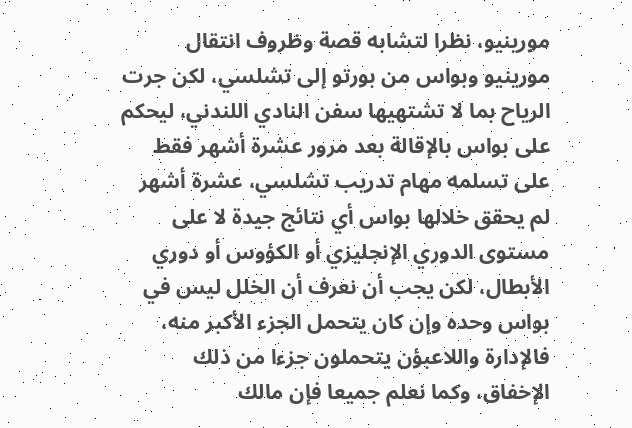مورينيو، نظرا لتشابه قصة وظروف انتقال مورينيو وبواس من بورتو إلى تشلسي، لكن جرت الرياح بما لا تشتهيها سفن النادي اللندني، ليحكم على بواس بالإقالة بعد مرور عشرة أشهر فقط على تسلمه مهام تدريب تشلسي، عشرة أشهر لم يحقق خلالها بواس أي نتائج جيدة لا على مستوى الدوري الإنجليزي أو الكؤوس أو دوري الأبطال، لكن يجب أن نعرف أن الخلل ليس في بواس وحده وإن كان يتحمل الجزء الأكبر منه، فالإدارة واللاعبؤن يتحملون جزءا من ذلك الإخفاق، وكما نعلم جميعا فإن مالك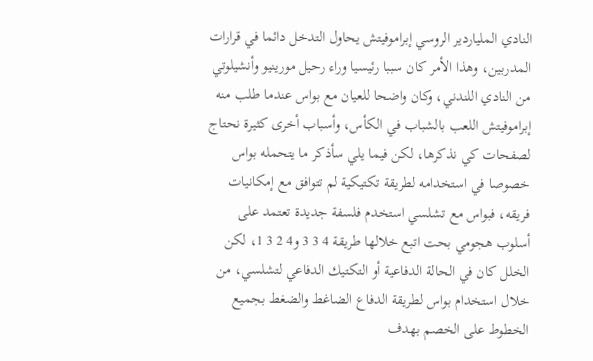النادي الملياردير الروسي إبراموفيتش يحاول التدخل دائما في قرارات المدربين، وهذا الأمر كان سببا رئيسيا وراء رحيل مورينيو وأنشيلوتي من النادي اللندني، وكان واضحا للعيان مع بواس عندما طلب منه إبراموفيتش اللعب بالشباب في الكأس، وأسباب أخرى كثيرة نحتاج لصفحات كي نذكرها، لكن فيما يلي سأذكر ما يتحمله بواس خصوصا في استخدامه لطريقة تكتيكية لم تتوافق مع إمكانيات فريقه، فبواس مع تشلسي استخدم فلسفة جديدة تعتمد على أسلوب هجومي بحت اتبع خلالها طريقة 4 3 3 و4 2 3 1، لكن الخلل كان في الحالة الدفاعية أو التكتيك الدفاعي لتشلسي، من خلال استخدام بواس لطريقة الدفاع الضاغط والضغط بجميع الخطوط على الخصم بهدف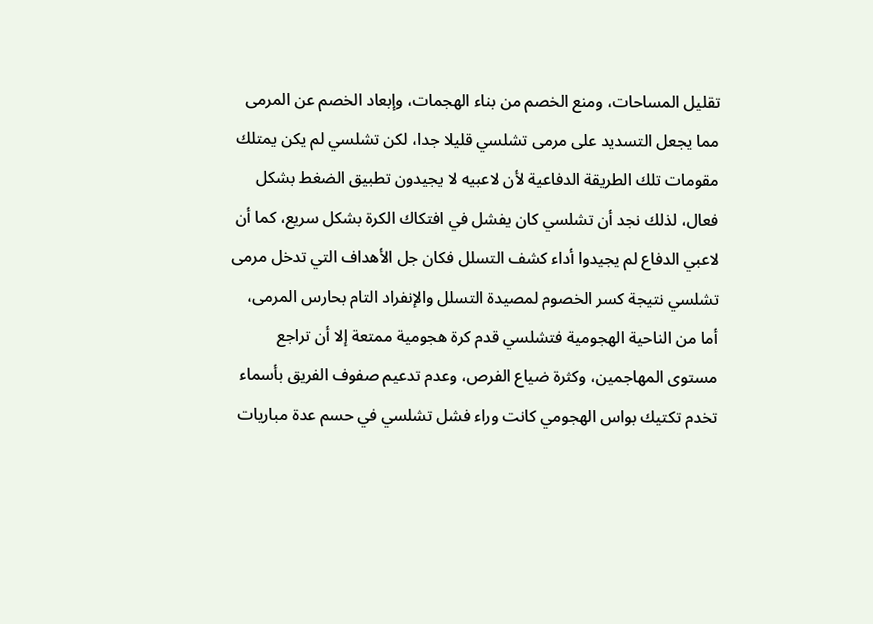تقليل المساحات، ومنع الخصم من بناء الهجمات، وإبعاد الخصم عن المرمى مما يجعل التسديد على مرمى تشلسي قليلا جدا، لكن تشلسي لم يكن يمتلك مقومات تلك الطريقة الدفاعية لأن لاعبيه لا يجيدون تطبيق الضغط بشكل فعال، لذلك نجد أن تشلسي كان يفشل في افتكاك الكرة بشكل سريع، كما أن لاعبي الدفاع لم يجيدوا أداء كشف التسلل فكان جل الأهداف التي تدخل مرمى تشلسي نتيجة كسر الخصوم لمصيدة التسلل والإنفراد التام بحارس المرمى، أما من الناحية الهجومية فتشلسي قدم كرة هجومية ممتعة إلا أن تراجع مستوى المهاجمين، وكثرة ضياع الفرص، وعدم تدعيم صفوف الفريق بأسماء تخدم تكتيك بواس الهجومي كانت وراء فشل تشلسي في حسم عدة مباريات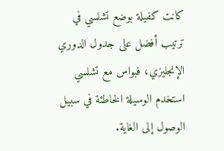كانت كفيلة بوضع تشلسي في ترتيب أفضل على جدول الدوري الإنجليزي، فبواس مع تشلسي استخدم الوسيلة الخاطئة في سبيل الوصول إلى الغاية.